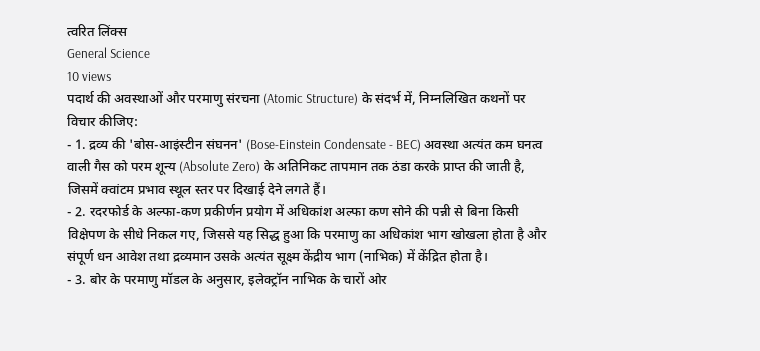त्वरित लिंक्स
General Science
10 views
पदार्थ की अवस्थाओं और परमाणु संरचना (Atomic Structure) के संदर्भ में, निम्नलिखित कथनों पर विचार कीजिए:
- 1. द्रव्य की 'बोस-आइंस्टीन संघनन' (Bose-Einstein Condensate - BEC) अवस्था अत्यंत कम घनत्व वाली गैस को परम शून्य (Absolute Zero) के अतिनिकट तापमान तक ठंडा करके प्राप्त की जाती है, जिसमें क्वांटम प्रभाव स्थूल स्तर पर दिखाई देने लगते हैं।
- 2. रदरफोर्ड के अल्फा-कण प्रकीर्णन प्रयोग में अधिकांश अल्फा कण सोने की पन्नी से बिना किसी विक्षेपण के सीधे निकल गए, जिससे यह सिद्ध हुआ कि परमाणु का अधिकांश भाग खोखला होता है और संपूर्ण धन आवेश तथा द्रव्यमान उसके अत्यंत सूक्ष्म केंद्रीय भाग (नाभिक) में केंद्रित होता है।
- 3. बोर के परमाणु मॉडल के अनुसार, इलेक्ट्रॉन नाभिक के चारों ओर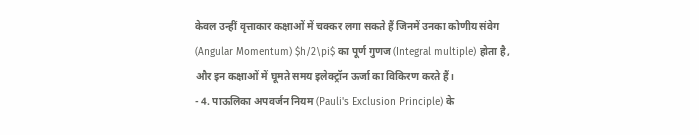केवल उन्हीं वृत्ताकार कक्षाओं में चक्कर लगा सकते हैं जिनमें उनका कोणीय संवेग (Angular Momentum) $h/2\pi$ का पूर्ण गुणज (Integral multiple) होता है, और इन कक्षाओं में घूमते समय इलेक्ट्रॉन ऊर्जा का विकिरण करते हैं।
- 4. पाऊलिका अपवर्जन नियम (Pauli's Exclusion Principle) के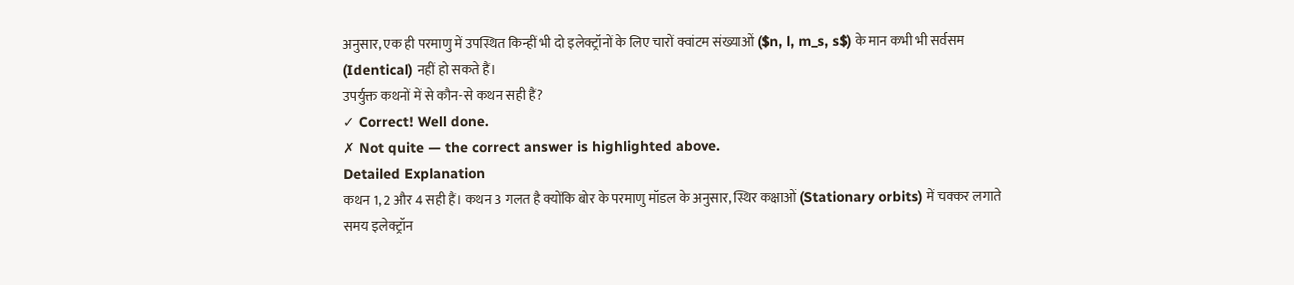अनुसार, एक ही परमाणु में उपस्थित किन्हीं भी दो इलेक्ट्रॉनों के लिए चारों क्वांटम संख्याओं ($n, l, m_s, s$) के मान कभी भी सर्वसम (Identical) नहीं हो सकते हैं।
उपर्युक्त कथनों में से कौन-से कथन सही हैं?
✓ Correct! Well done.
✗ Not quite — the correct answer is highlighted above.
Detailed Explanation
कथन 1, 2 और 4 सही हैं। कथन 3 गलत है क्योंकि बोर के परमाणु मॉडल के अनुसार, स्थिर कक्षाओं (Stationary orbits) में चक्कर लगाते समय इलेक्ट्रॉन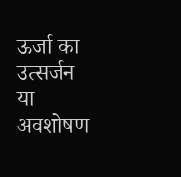ऊर्जा का उत्सर्जन या अवशोषण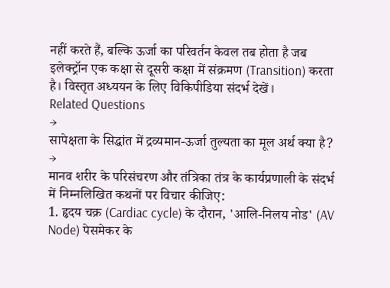नहीं करते हैं, बल्कि ऊर्जा का परिवर्तन केवल तब होता है जब इलेक्ट्रॉन एक कक्षा से दूसरी कक्षा में संक्रमण (Transition) करता है। विस्तृत अध्ययन के लिए विकिपीडिया संदर्भ देखें।
Related Questions
→
सापेक्षता के सिद्धांत में द्रव्यमान-ऊर्जा तुल्यता का मूल अर्थ क्या है?
→
मानव शरीर के परिसंचरण और तंत्रिका तंत्र के कार्यप्रणाली के संदर्भ में निम्नलिखित कथनों पर विचार कीजिए:
1. हृदय चक्र (Cardiac cycle) के दौरान, 'आलि-निलय नोड' (AV Node) पेसमेकर के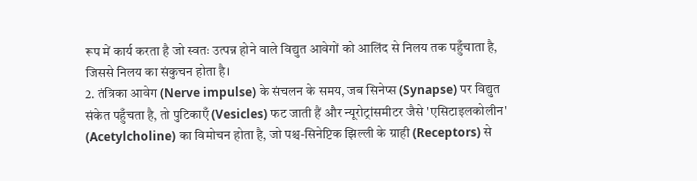रूप में कार्य करता है जो स्वतः उत्पन्न होने वाले विद्युत आवेगों को आलिंद से निलय तक पहुँचाता है, जिससे निलय का संकुचन होता है।
2. तंत्रिका आवेग (Nerve impulse) के संचलन के समय, जब सिनेप्स (Synapse) पर विद्युत संकेत पहुँचता है, तो पुटिकाएँ (Vesicles) फट जाती हैं और न्यूरोट्रांसमीटर जैसे 'एसिटाइलकोलीन' (Acetylcholine) का विमोचन होता है, जो पश्च-सिनेप्टिक झिल्ली के ग्राही (Receptors) से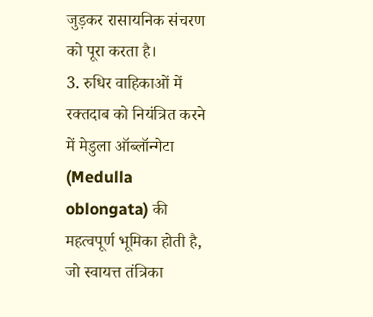जुड़कर रासायनिक संचरण को पूरा करता है।
3. रुधिर वाहिकाओं में रक्तदाब को नियंत्रित करने में मेडुला ऑब्लॉन्गेटा (Medulla oblongata) की महत्वपूर्ण भूमिका होती है, जो स्वायत्त तंत्रिका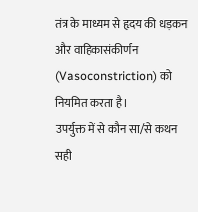तंत्र के माध्यम से हृदय की धड़कन और वाहिकासंकीर्णन (Vasoconstriction) को नियमित करता है।
उपर्युक्त में से कौन सा/से कथन सही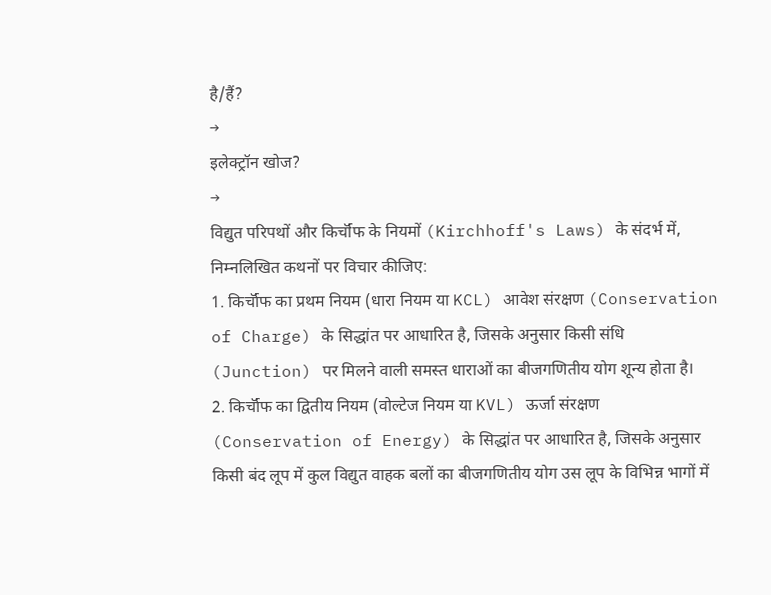है/हैं?
→
इलेक्ट्रॉन खोज?
→
विद्युत परिपथों और किर्चॉफ के नियमों (Kirchhoff's Laws) के संदर्भ में, निम्नलिखित कथनों पर विचार कीजिए:
1. किर्चॉफ का प्रथम नियम (धारा नियम या KCL) आवेश संरक्षण (Conservation of Charge) के सिद्धांत पर आधारित है, जिसके अनुसार किसी संधि (Junction) पर मिलने वाली समस्त धाराओं का बीजगणितीय योग शून्य होता है।
2. किर्चॉफ का द्वितीय नियम (वोल्टेज नियम या KVL) ऊर्जा संरक्षण (Conservation of Energy) के सिद्धांत पर आधारित है, जिसके अनुसार किसी बंद लूप में कुल विद्युत वाहक बलों का बीजगणितीय योग उस लूप के विभिन्न भागों में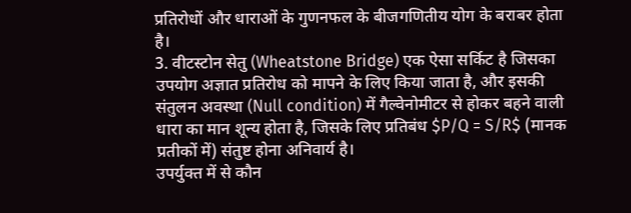प्रतिरोधों और धाराओं के गुणनफल के बीजगणितीय योग के बराबर होता है।
3. वीटस्टोन सेतु (Wheatstone Bridge) एक ऐसा सर्किट है जिसका उपयोग अज्ञात प्रतिरोध को मापने के लिए किया जाता है, और इसकी संतुलन अवस्था (Null condition) में गैल्वेनोमीटर से होकर बहने वाली धारा का मान शून्य होता है, जिसके लिए प्रतिबंध $P/Q = S/R$ (मानक प्रतीकों में) संतुष्ट होना अनिवार्य है।
उपर्युक्त में से कौन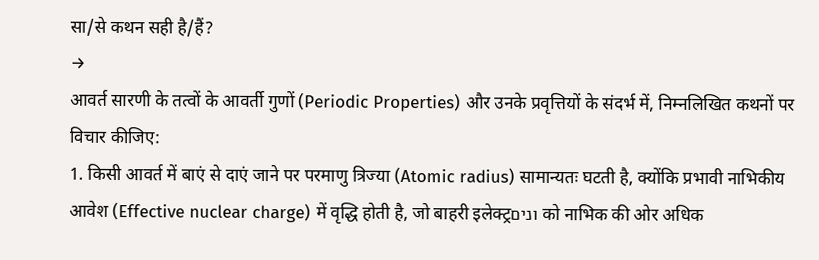सा/से कथन सही है/हैं?
→
आवर्त सारणी के तत्वों के आवर्ती गुणों (Periodic Properties) और उनके प्रवृत्तियों के संदर्भ में, निम्नलिखित कथनों पर विचार कीजिए:
1. किसी आवर्त में बाएं से दाएं जाने पर परमाणु त्रिज्या (Atomic radius) सामान्यतः घटती है, क्योंकि प्रभावी नाभिकीय आवेश (Effective nuclear charge) में वृद्धि होती है, जो बाहरी इलेक्ट्रונים को नाभिक की ओर अधिक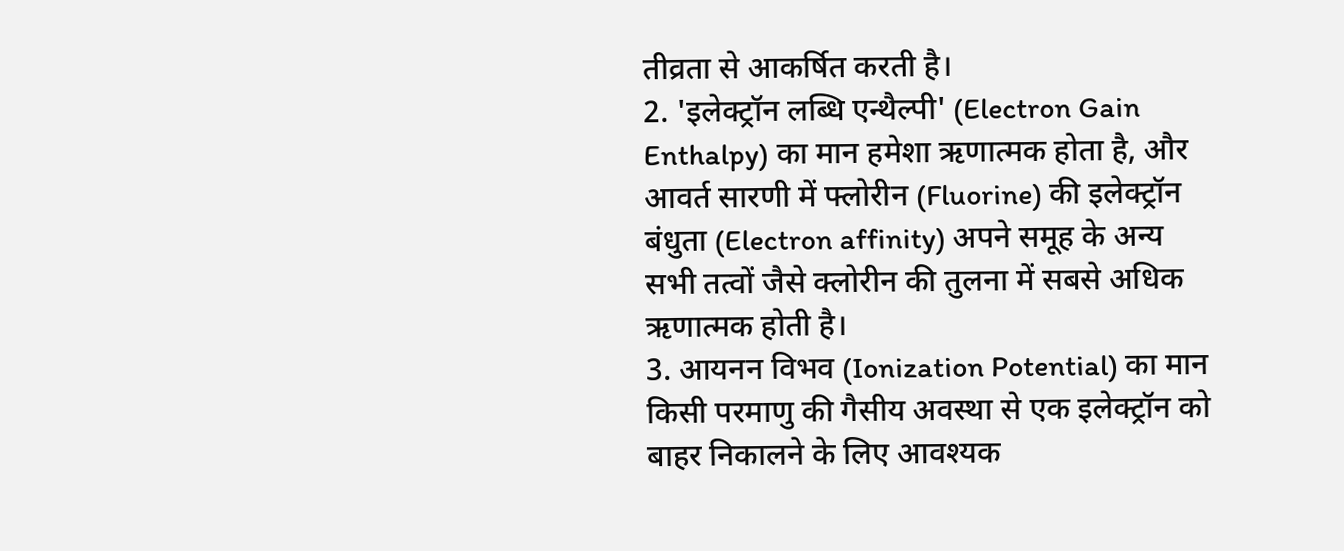तीव्रता से आकर्षित करती है।
2. 'इलेक्ट्रॉन लब्धि एन्थैल्पी' (Electron Gain Enthalpy) का मान हमेशा ऋणात्मक होता है, और आवर्त सारणी में फ्लोरीन (Fluorine) की इलेक्ट्रॉन बंधुता (Electron affinity) अपने समूह के अन्य सभी तत्वों जैसे क्लोरीन की तुलना में सबसे अधिक ऋणात्मक होती है।
3. आयनन विभव (Ionization Potential) का मान किसी परमाणु की गैसीय अवस्था से एक इलेक्ट्रॉन को बाहर निकालने के लिए आवश्यक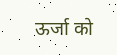ऊर्जा को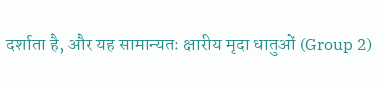दर्शाता है, और यह सामान्यतः क्षारीय मृदा धातुओं (Group 2)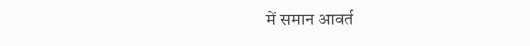में समान आवर्त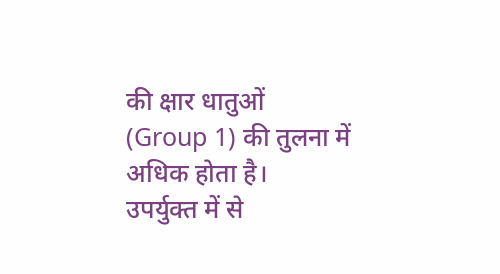की क्षार धातुओं (Group 1) की तुलना में अधिक होता है।
उपर्युक्त में से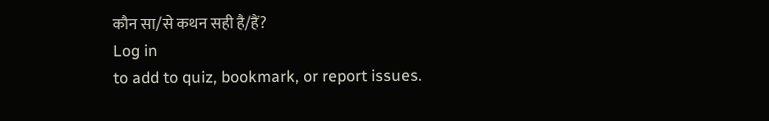कौन सा/से कथन सही है/हैं?
Log in
to add to quiz, bookmark, or report issues.